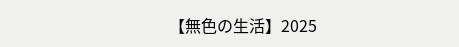【無色の生活】2025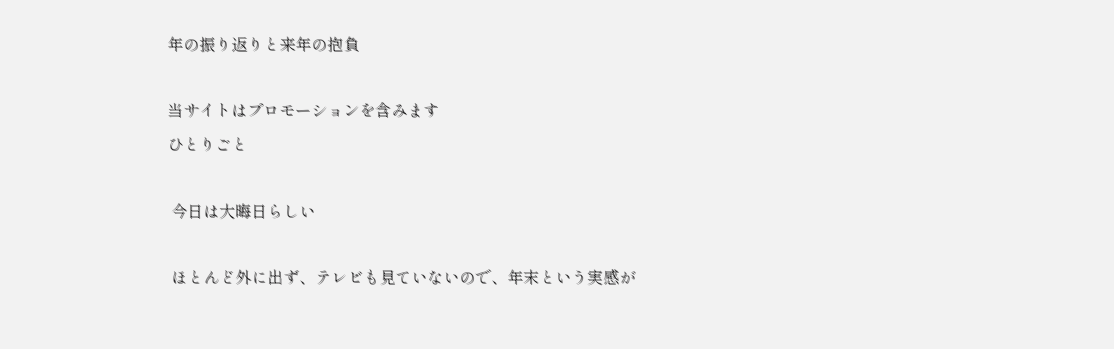年の振り返りと来年の抱負

当サイトはプロモーションを含みます
ひとりごと

 今日は大晦日らしい

 ほとんど外に出ず、テレビも見ていないので、年末という実感が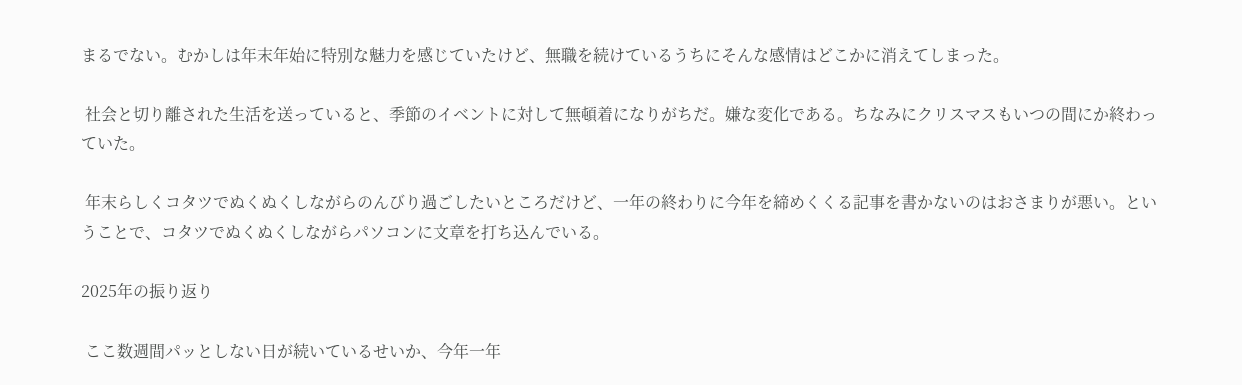まるでない。むかしは年末年始に特別な魅力を感じていたけど、無職を続けているうちにそんな感情はどこかに消えてしまった。

 社会と切り離された生活を送っていると、季節のイベントに対して無頓着になりがちだ。嫌な変化である。ちなみにクリスマスもいつの間にか終わっていた。

 年末らしくコタツでぬくぬくしながらのんびり過ごしたいところだけど、一年の終わりに今年を締めくくる記事を書かないのはおさまりが悪い。ということで、コタツでぬくぬくしながらパソコンに文章を打ち込んでいる。

2025年の振り返り

 ここ数週間パッとしない日が続いているせいか、今年一年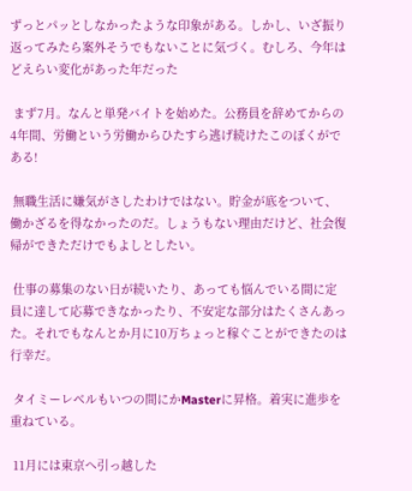ずっとパッとしなかったような印象がある。しかし、いざ振り返ってみたら案外そうでもないことに気づく。むしろ、今年はどえらい変化があった年だった

 まず7月。なんと単発バイトを始めた。公務員を辞めてからの4年間、労働という労働からひたすら逃げ続けたこのぼくがである!

 無職生活に嫌気がさしたわけではない。貯金が底をついて、働かざるを得なかったのだ。しょうもない理由だけど、社会復帰ができただけでもよしとしたい。

 仕事の募集のない日が続いたり、あっても悩んでいる間に定員に達して応募できなかったり、不安定な部分はたくさんあった。それでもなんとか月に10万ちょっと稼ぐことができたのは行幸だ。

 タイミーレベルもいつの間にかMasterに昇格。着実に進歩を重ねている。

 11月には東京へ引っ越した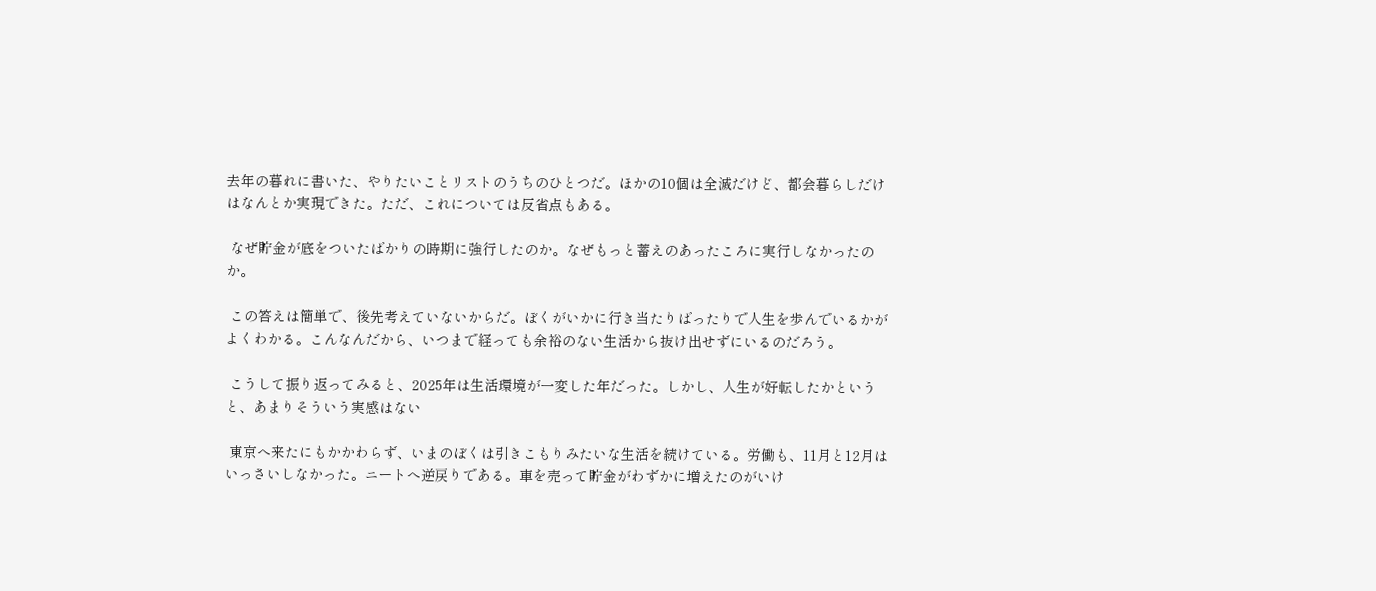去年の暮れに書いた、やりたいことリストのうちのひとつだ。ほかの10個は全滅だけど、都会暮らしだけはなんとか実現できた。ただ、これについては反省点もある。

 なぜ貯金が底をついたばかりの時期に強行したのか。なぜもっと蓄えのあったころに実行しなかったのか。

 この答えは簡単で、後先考えていないからだ。ぼくがいかに行き当たりばったりで人生を歩んでいるかがよくわかる。こんなんだから、いつまで経っても余裕のない生活から抜け出せずにいるのだろう。

 こうして振り返ってみると、2025年は生活環境が一変した年だった。しかし、人生が好転したかというと、あまりそういう実感はない

 東京へ来たにもかかわらず、いまのぼくは引きこもりみたいな生活を続けている。労働も、11月と12月はいっさいしなかった。ニートへ逆戻りである。車を売って貯金がわずかに増えたのがいけ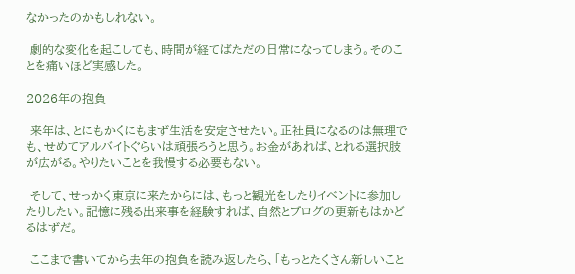なかったのかもしれない。

 劇的な変化を起こしても、時間が経てばただの日常になってしまう。そのことを痛いほど実感した。

2026年の抱負

 来年は、とにもかくにもまず生活を安定させたい。正社員になるのは無理でも、せめてアルバイトぐらいは頑張ろうと思う。お金があれば、とれる選択肢が広がる。やりたいことを我慢する必要もない。

 そして、せっかく東京に来たからには、もっと観光をしたりイベントに参加したりしたい。記憶に残る出来事を経験すれば、自然とブログの更新もはかどるはずだ。

 ここまで書いてから去年の抱負を読み返したら、「もっとたくさん新しいこと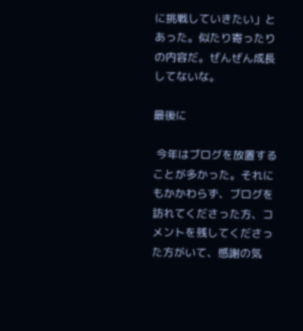に挑戦していきたい」とあった。似たり寄ったりの内容だ。ぜんぜん成長してないな。

最後に

 今年はブログを放置することが多かった。それにもかかわらず、ブログを訪れてくださった方、コメントを残してくださった方がいて、感謝の気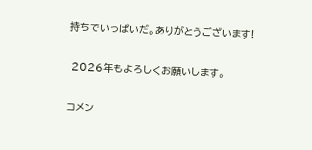持ちでいっぱいだ。ありがとうございます!

 2026年もよろしくお願いします。

コメン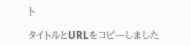ト

タイトルとURLをコピーしました